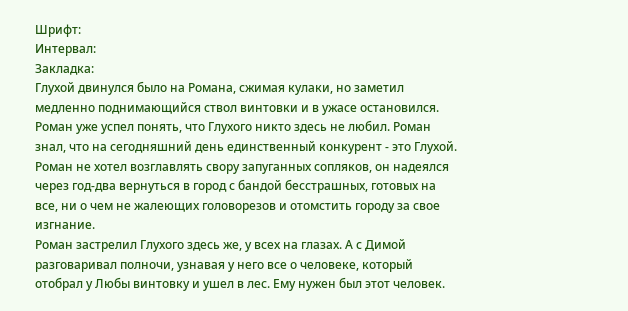Шрифт:
Интервал:
Закладка:
Глухой двинулся было на Романа, сжимая кулаки, но заметил медленно поднимающийся ствол винтовки и в ужасе остановился. Роман уже успел понять, что Глухого никто здесь не любил. Роман знал, что на сегодняшний день единственный конкурент - это Глухой. Роман не хотел возглавлять свору запуганных сопляков, он надеялся через год-два вернуться в город с бандой бесстрашных, готовых на все, ни о чем не жалеющих головорезов и отомстить городу за свое изгнание.
Роман застрелил Глухого здесь же, у всех на глазах. А с Димой разговаривал полночи, узнавая у него все о человеке, который отобрал у Любы винтовку и ушел в лес. Ему нужен был этот человек.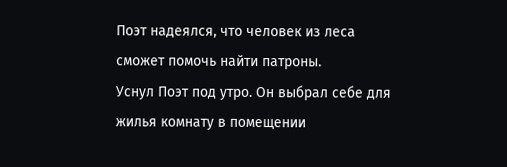Поэт надеялся, что человек из леса сможет помочь найти патроны.
Уснул Поэт под утро. Он выбрал себе для жилья комнату в помещении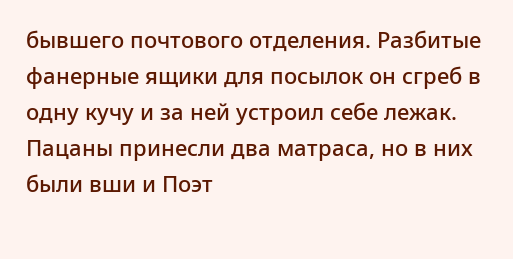бывшего почтового отделения. Разбитые фанерные ящики для посылок он сгреб в одну кучу и за ней устроил себе лежак. Пацаны принесли два матраса, но в них были вши и Поэт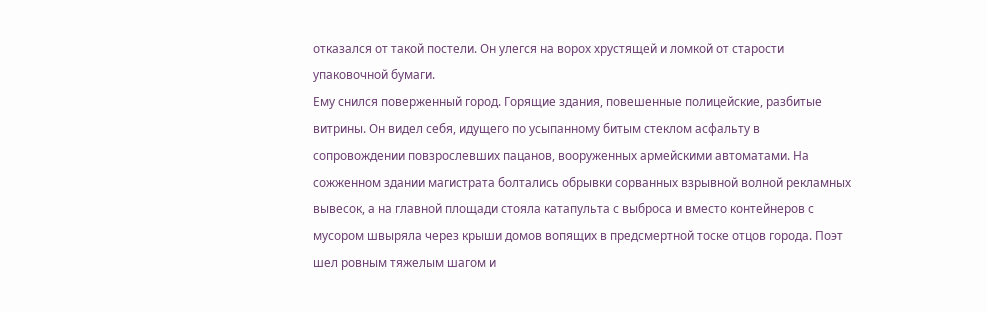отказался от такой постели. Он улегся на ворох хрустящей и ломкой от старости упаковочной бумаги.
Ему снился поверженный город. Горящие здания, повешенные полицейские, разбитые витрины. Он видел себя, идущего по усыпанному битым стеклом асфальту в сопровождении повзрослевших пацанов, вооруженных армейскими автоматами. Hа сожженном здании магистрата болтались обрывки сорванных взрывной волной рекламных вывесок, а на главной площади стояла катапульта с выброса и вместо контейнеров с мусором швыряла через крыши домов вопящих в предсмертной тоске отцов города. Поэт шел ровным тяжелым шагом и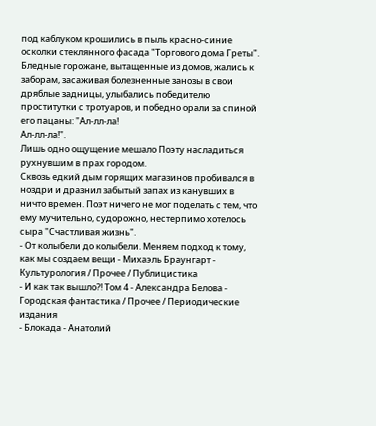под каблуком крошились в пыль красно-синие осколки стеклянного фасада "Торгового дома Греты". Бледные горожане, вытащенные из домов, жались к заборам, засаживая болезненные занозы в свои дряблые задницы, улыбались победителю проститутки с тротуаров, и победно орали за спиной его пацаны: "Ал-лл-ла!
Ал-лл-ла!".
Лишь одно ощущение мешало Поэту насладиться рухнувшим в прах городом.
Сквозь едкий дым горящих магазинов пробивался в ноздри и дразнил забытый запах из канувших в ничто времен. Поэт ничего не мог поделать с тем, что ему мучительно, судорожно, нестерпимо хотелось сыра "Счастливая жизнь".
- От колыбели до колыбели. Меняем подход к тому, как мы создаем вещи - Михаэль Браунгарт - Культурология / Прочее / Публицистика
- И как так вышло?! Том 4 - Александра Белова - Городская фантастика / Прочее / Периодические издания
- Блокада - Анатолий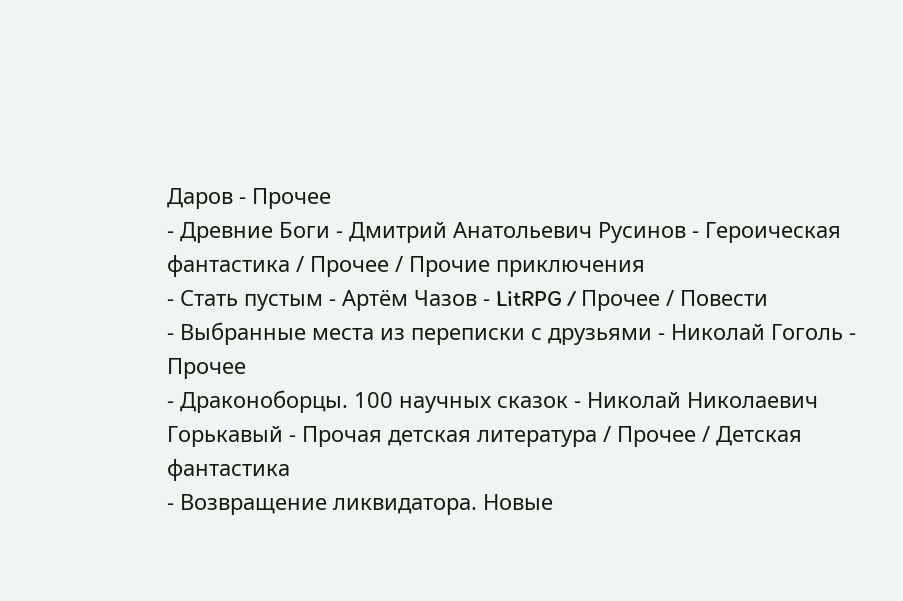Даров - Прочее
- Древние Боги - Дмитрий Анатольевич Русинов - Героическая фантастика / Прочее / Прочие приключения
- Стать пустым - Артём Чазов - LitRPG / Прочее / Повести
- Выбранные места из переписки с друзьями - Николай Гоголь - Прочее
- Драконоборцы. 100 научных сказок - Николай Николаевич Горькавый - Прочая детская литература / Прочее / Детская фантастика
- Возвращение ликвидатора. Новые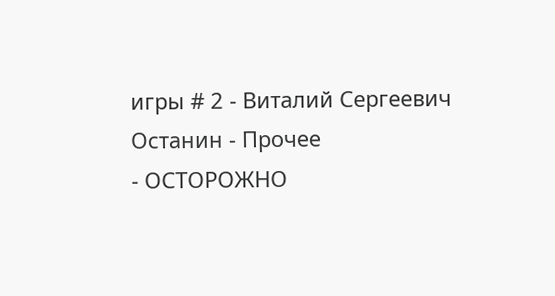игры # 2 - Виталий Сергеевич Останин - Прочее
- ОСТОРОЖНО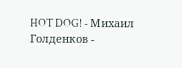HOT DOG! - Михаил Голденков -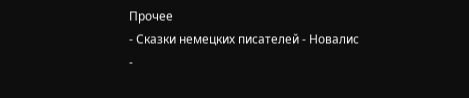Прочее
- Сказки немецких писателей - Новалис -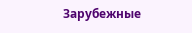Зарубежные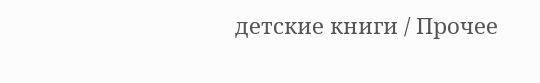детские книги / Прочее